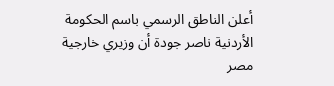أعلن الناطق الرسمي باسم الحكومة الأردنية ناصر جودة أن وزيري خارجية مصر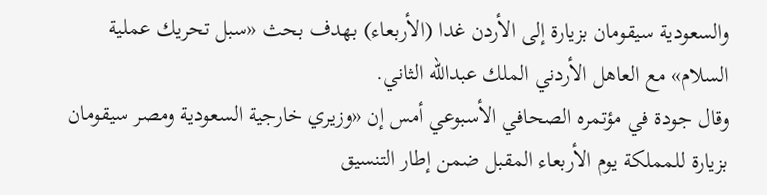والسعودية سيقومان بزيارة إلى الأردن غدا (الأربعاء) بهدف بحث «سبل تحريك عملية السلام» مع العاهل الأردني الملك عبدالله الثاني.
وقال جودة في مؤتمره الصحافي الأسبوعي أمس إن «وزيري خارجية السعودية ومصر سيقومان بزيارة للمملكة يوم الأربعاء المقبل ضمن إطار التنسيق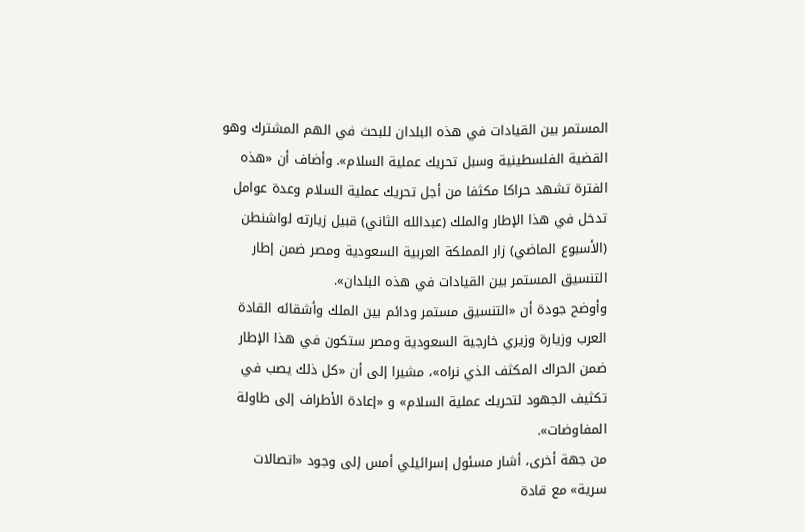المستمر بين القيادات في هذه البلدان للبحث في الهم المشترك وهو القضية الفلسطينية وسبل تحريك عملية السلام». وأضاف أن «هذه الفترة تشهد حراكا مكثفا من أجل تحريك عملية السلام وعدة عوامل تدخل في هذا الإطار والملك (عبدالله الثاني) قبيل زيارته لواشنطن (الأسبوع الماضي) زار المملكة العربية السعودية ومصر ضمن إطار التنسيق المستمر بين القيادات في هذه البلدان».
وأوضح جودة أن «التنسيق مستمر ودائم بين الملك وأشقائه القادة العرب وزيارة وزيري خارجية السعودية ومصر ستكون في هذا الإطار ضمن الحراك المكثف الذي نراه»، مشيرا إلى أن «كل ذلك يصب في تكثيف الجهود لتحريك عملية السلام» و «إعادة الأطراف إلى طاولة المفاوضات».
من جهة أخرى، أشار مسئول إسرائيلي أمس إلى وجود «اتصالات سرية» مع قادة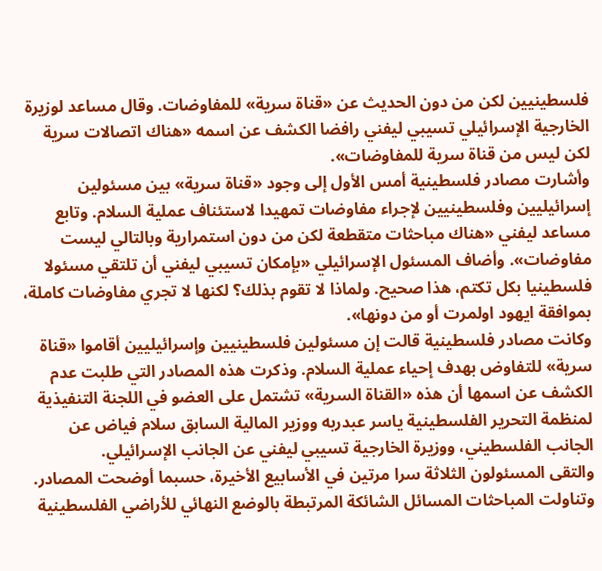فلسطينيين لكن من دون الحديث عن «قناة سرية» للمفاوضات. وقال مساعد لوزيرة الخارجية الإسرائيلي تسيبي ليفني رافضا الكشف عن اسمه «هناك اتصالات سرية لكن ليس من قناة سرية للمفاوضات».
وأشارت مصادر فلسطينية أمس الأول إلى وجود «قناة سرية» بين مسئولين إسرائيليين وفلسطينيين لإجراء مفاوضات تمهيدا لاستئناف عملية السلام. وتابع مساعد ليفني «هناك مباحثات متقطعة لكن من دون استمرارية وبالتالي ليست مفاوضات». وأضاف المسئول الإسرائيلي «بإمكان تسيبي ليفني أن تلتقي مسئولا فلسطينيا بكل تكتم، هذا صحيح. ولماذا لا تقوم بذلك؟ لكنها لا تجري مفاوضات كاملة، بموافقة ايهود اولمرت أو من دونها».
وكانت مصادر فلسطينية قالت إن مسئولين فلسطينيين وإسرائيليين أقاموا «قناة سرية» للتفاوض بهدف إحياء عملية السلام. وذكرت هذه المصادر التي طلبت عدم الكشف عن اسمها أن هذه «القناة السرية» تشتمل على العضو في اللجنة التنفيذية لمنظمة التحرير الفلسطينية ياسر عبدربه ووزير المالية السابق سلام فياض عن الجانب الفلسطيني، ووزيرة الخارجية تسيبي ليفني عن الجانب الإسرائيلي.
والتقى المسئولون الثلاثة سرا مرتين في الأسابيع الأخيرة، حسبما أوضحت المصادر. وتناولت المباحثات المسائل الشائكة المرتبطة بالوضع النهائي للأراضي الفلسطينية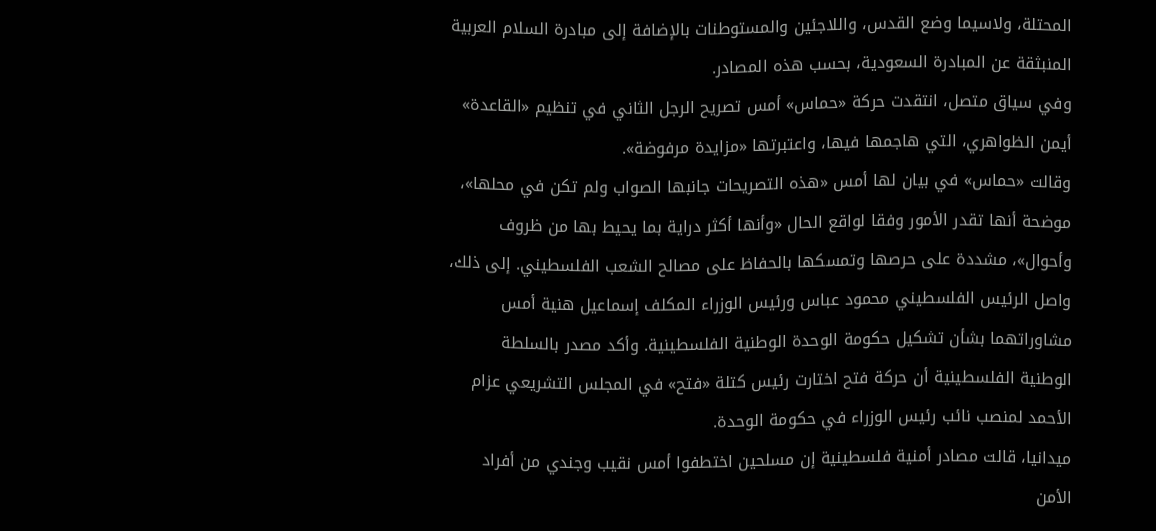المحتلة، ولاسيما وضع القدس، واللاجئين والمستوطنات بالإضافة إلى مبادرة السلام العربية المنبثقة عن المبادرة السعودية، بحسب هذه المصادر.
وفي سياق متصل، انتقدت حركة «حماس» أمس تصريح الرجل الثاني في تنظيم «القاعدة» أيمن الظواهري، التي هاجمها فيها، واعتبرتها «مزايدة مرفوضة».
وقالت «حماس» في بيان لها أمس «هذه التصريحات جانبها الصواب ولم تكن في محلها»، موضحة أنها تقدر الأمور وفقا لواقع الحال «وأنها أكثر دراية بما يحيط بها من ظروف وأحوال»، مشددة على حرصها وتمسكها بالحفاظ على مصالح الشعب الفلسطيني. إلى ذلك، واصل الرئيس الفلسطيني محمود عباس ورئيس الوزراء المكلف إسماعيل هنية أمس مشاوراتهما بشأن تشكيل حكومة الوحدة الوطنية الفلسطينية. وأكد مصدر بالسلطة الوطنية الفلسطينية أن حركة فتح اختارت رئيس كتلة «فتح» في المجلس التشريعي عزام الأحمد لمنصب نائب رئيس الوزراء في حكومة الوحدة.
ميدانيا، قالت مصادر أمنية فلسطينية إن مسلحين اختطفوا أمس نقيب وجندي من أفراد الأمن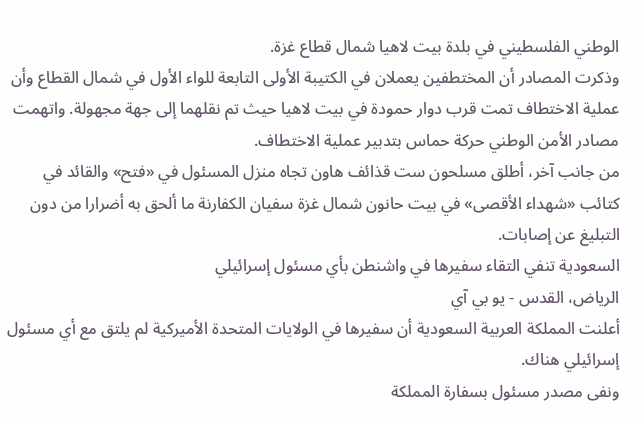الوطني الفلسطيني في بلدة بيت لاهيا شمال قطاع غزة.
وذكرت المصادر أن المختطفين يعملان في الكتيبة الأولى التابعة للواء الأول في شمال القطاع وأن عملية الاختطاف تمت قرب دوار حمودة في بيت لاهيا حيث تم نقلهما إلى جهة مجهولة. واتهمت مصادر الأمن الوطني حركة حماس بتدبير عملية الاختطاف.
من جانب آخر، أطلق مسلحون ست قذائف هاون تجاه منزل المسئول في «فتح» والقائد في كتائب «شهداء الأقصى» في بيت حانون شمال غزة سفيان الكفارنة ما ألحق به أضرارا من دون التبليغ عن إصابات.
السعودية تنفي التقاء سفيرها في واشنطن بأي مسئول إسرائيلي
الرياض، القدس - يو بي آي
أعلنت المملكة العربية السعودية أن سفيرها في الولايات المتحدة الأميركية لم يلتق مع أي مسئول إسرائيلي هناك.
ونفى مصدر مسئول بسفارة المملكة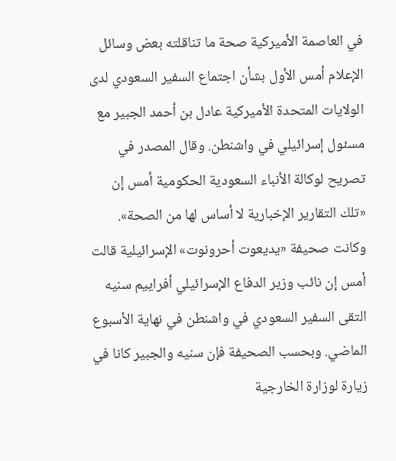في العاصمة الأميركية صحة ما تناقلته بعض وسائل الإعلام أمس الأول بشأن اجتماع السفير السعودي لدى الولايات المتحدة الأميركية عادل بن أحمد الجبير مع مسئول إسرائيلي في واشنطن. وقال المصدر في تصريح لوكالة الأنباء السعودية الحكومية أمس إن «تلك التقارير الإخبارية لا أساس لها من الصحة».
وكانت صحيفة «يديعوت أحرونوت» الإسرائيلية قالت أمس إن نائب وزير الدفاع الإسرائيلي أفراييم سنيه التقى السفير السعودي في واشنطن في نهاية الأسبوع الماضي. وبحسب الصحيفة فإن سنيه والجبير كانا في زيارة لوزارة الخارجية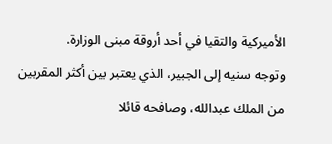الأميركية والتقيا في أحد أروقة مبنى الوزارة.
وتوجه سنيه إلى الجبير، الذي يعتبر بين أكثر المقربين من الملك عبدالله، وصافحه قائلا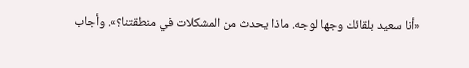«أنا سعيد بلقائك وجها لوجه. ماذا يحدث من المشكلات في منطقتنا؟». وأجاب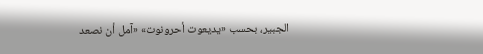الجبير، بحسب «يديعوت أحرونوت» «آمل أن نصعد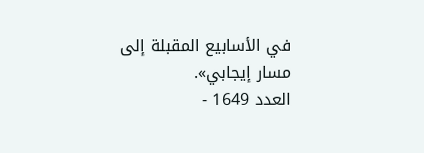في الأسابيع المقبلة إلى مسار إيجابي».
العدد 1649 -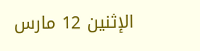الإثنين 12 مارس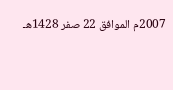2007م الموافق 22 صفر 1428هـ